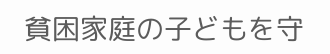貧困家庭の子どもを守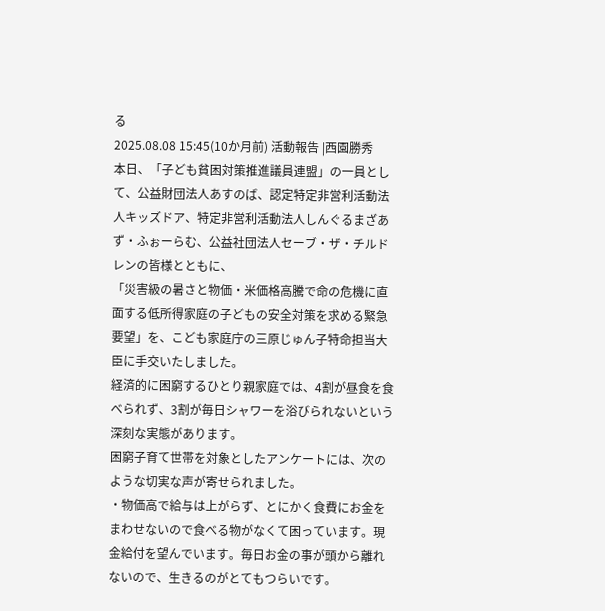る
2025.08.08 15:45(10か月前) 活動報告 |西園勝秀
本日、「子ども貧困対策推進議員連盟」の一員として、公益財団法人あすのば、認定特定非営利活動法人キッズドア、特定非営利活動法人しんぐるまざあず・ふぉーらむ、公益社団法人セーブ・ザ・チルドレンの皆様とともに、
「災害級の暑さと物価・米価格高騰で命の危機に直面する低所得家庭の子どもの安全対策を求める緊急要望」を、こども家庭庁の三原じゅん子特命担当大臣に手交いたしました。
経済的に困窮するひとり親家庭では、4割が昼食を食べられず、3割が毎日シャワーを浴びられないという深刻な実態があります。
困窮子育て世帯を対象としたアンケートには、次のような切実な声が寄せられました。
・物価高で給与は上がらず、とにかく食費にお金をまわせないので食べる物がなくて困っています。現金給付を望んでいます。毎日お金の事が頭から離れないので、生きるのがとてもつらいです。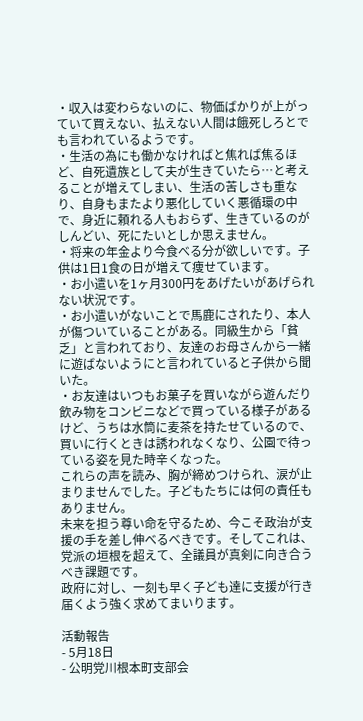・収入は変わらないのに、物価ばかりが上がっていて買えない、払えない人間は餓死しろとでも言われているようです。
・生活の為にも働かなければと焦れば焦るほど、自死遺族として夫が生きていたら…と考えることが増えてしまい、生活の苦しさも重なり、自身もまたより悪化していく悪循環の中で、身近に頼れる人もおらず、生きているのがしんどい、死にたいとしか思えません。
・将来の年金より今食べる分が欲しいです。子供は1日1食の日が増えて痩せています。
・お小遣いを1ヶ月300円をあげたいがあげられない状況です。
・お小遣いがないことで馬鹿にされたり、本人が傷ついていることがある。同級生から「貧乏」と言われており、友達のお母さんから一緒に遊ばないようにと言われていると子供から聞いた。
・お友達はいつもお菓子を買いながら遊んだり飲み物をコンビニなどで買っている様子があるけど、うちは水筒に麦茶を持たせているので、買いに行くときは誘われなくなり、公園で待っている姿を見た時辛くなった。
これらの声を読み、胸が締めつけられ、涙が止まりませんでした。子どもたちには何の責任もありません。
未来を担う尊い命を守るため、今こそ政治が支援の手を差し伸べるべきです。そしてこれは、党派の垣根を超えて、全議員が真剣に向き合うべき課題です。
政府に対し、一刻も早く子ども達に支援が行き届くよう強く求めてまいります。

活動報告
- 5月18日
- 公明党川根本町支部会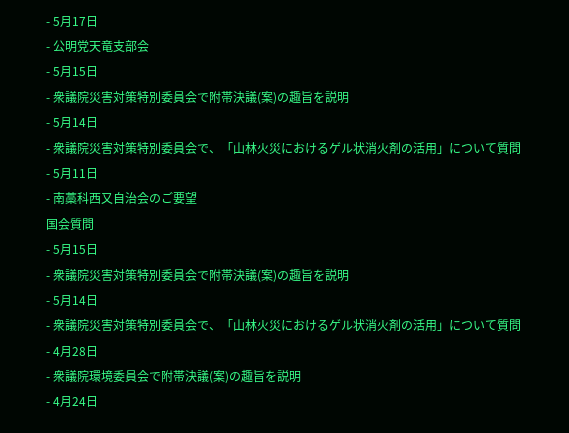- 5月17日
- 公明党天竜支部会
- 5月15日
- 衆議院災害対策特別委員会で附帯決議(案)の趣旨を説明
- 5月14日
- 衆議院災害対策特別委員会で、「山林火災におけるゲル状消火剤の活用」について質問
- 5月11日
- 南藁科西又自治会のご要望
国会質問
- 5月15日
- 衆議院災害対策特別委員会で附帯決議(案)の趣旨を説明
- 5月14日
- 衆議院災害対策特別委員会で、「山林火災におけるゲル状消火剤の活用」について質問
- 4月28日
- 衆議院環境委員会で附帯決議(案)の趣旨を説明
- 4月24日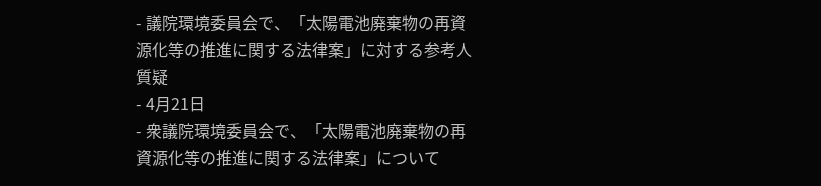- 議院環境委員会で、「太陽電池廃棄物の再資源化等の推進に関する法律案」に対する参考人質疑
- 4月21日
- 衆議院環境委員会で、「太陽電池廃棄物の再資源化等の推進に関する法律案」について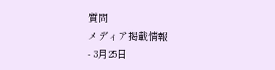質問
メディア掲載情報
- 3月25日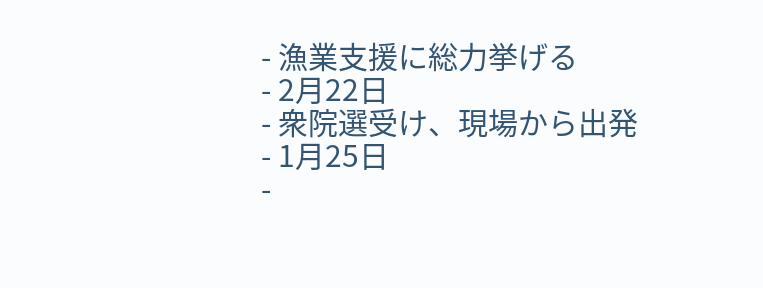- 漁業支援に総力挙げる
- 2月22日
- 衆院選受け、現場から出発
- 1月25日
-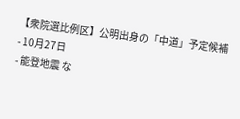【衆院選比例区】公明出身の「中道」予定候補
- 10月27日
- 能登地震 な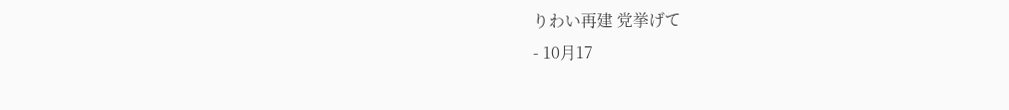りわい再建 党挙げて
- 10月17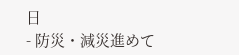日
- 防災・減災進めて